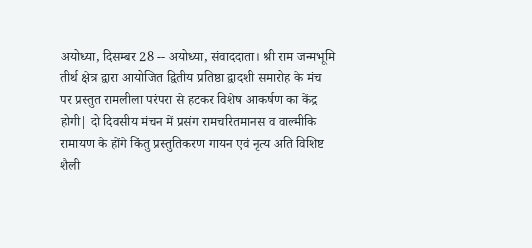अयोध्या, दिसम्बर 28 -- अयोध्या, संवाददाता। श्री राम जन्मभूमि तीर्थ क्षेत्र द्वारा आयोजित द्वितीय प्रतिष्ठा द्वादशी समारोह के मंच पर प्रस्तुत रामलीला परंपरा से हटकर विशेष आकर्षण का केंद्र होगी| दो दिवसीय मंचन में प्रसंग रामचरितमानस व वाल्मीकि रामायण के होंगे किंतु प्रस्तुतिकरण गायन एवं नृत्य अति विशिष्ट शैली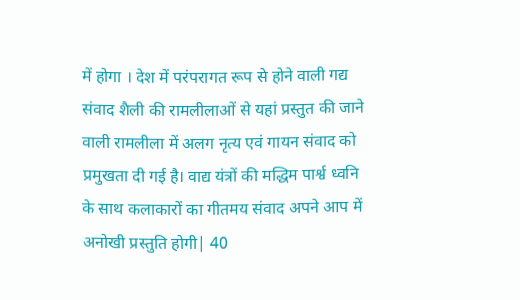में होगा । देश में परंपरागत रूप से होने वाली गद्य संवाद शैली की रामलीलाओं से यहां प्रस्तुत की जाने वाली रामलीला में अलग नृत्य एवं गायन संवाद को प्रमुखता दी गई है। वाद्य यंत्रों की मद्धिम पार्श्व ध्वनि के साथ कलाकारों का गीतमय संवाद अपने आप में अनोखी प्रस्तुति होगी| 40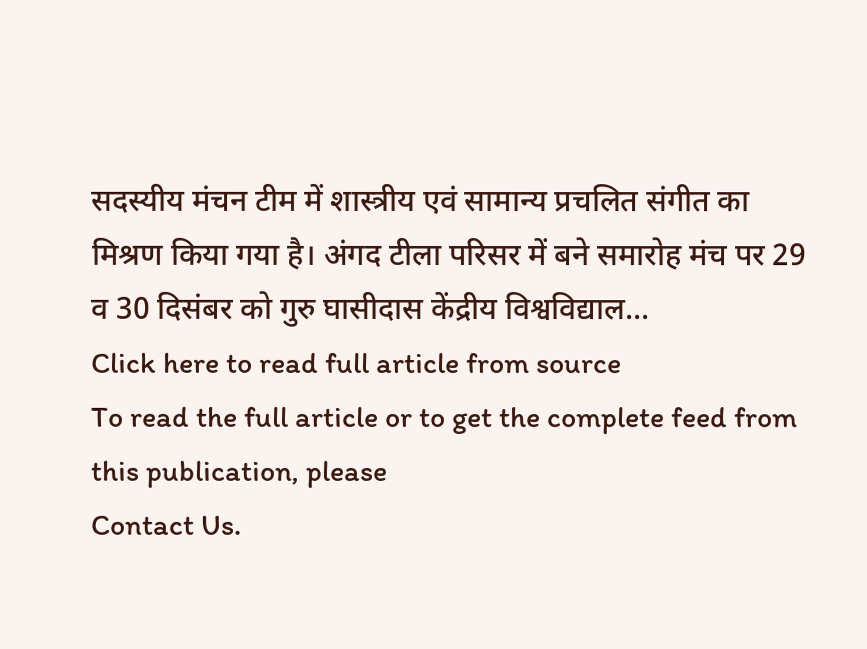सदस्यीय मंचन टीम में शास्त्रीय एवं सामान्य प्रचलित संगीत का मिश्रण किया गया है। अंगद टीला परिसर में बने समारोह मंच पर 29 व 30 दिसंबर को गुरु घासीदास केंद्रीय विश्वविद्याल...
Click here to read full article from source
To read the full article or to get the complete feed from this publication, please
Contact Us.